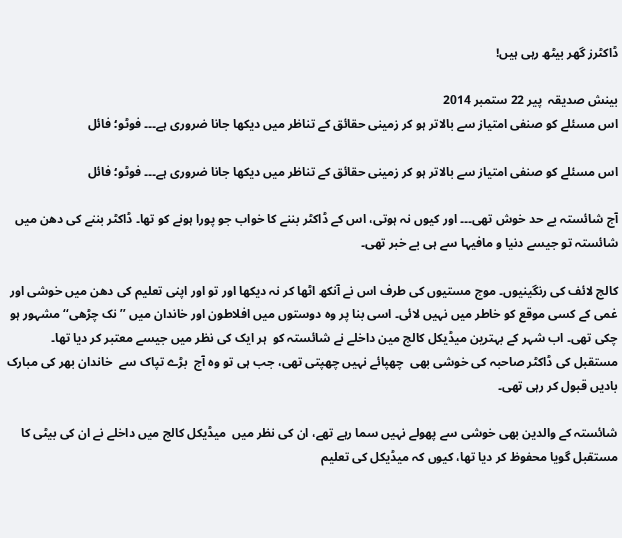ڈاکٹرز گھر بیٹھ رہی ہیں!

بینش صدیقہ  پير 22 ستمبر 2014
اس مسئلے کو صنفی امتیاز سے بالاتر ہو کر زمینی حقائق کے تناظر میں دیکھا جانا ضروری ہے۔۔۔ فوٹو؛ فائل

اس مسئلے کو صنفی امتیاز سے بالاتر ہو کر زمینی حقائق کے تناظر میں دیکھا جانا ضروری ہے۔۔۔ فوٹو؛ فائل

آج شائستہ بے حد خوش تھی۔۔۔ اور کیوں نہ ہوتی، اس کے ڈاکٹر بننے کا خواب جو پورا ہونے کو تھا۔ ڈاکٹر بننے کی دھن میں شائستہ تو جیسے دنیا و مافیہا سے ہی بے خبر تھی۔

کالج لائف کی رنگینیوں۔ موج مستیوں کی طرف اس نے آنکھ اٹھا کر نہ دیکھا اور تو اور اپنی تعلیم کی دھن میں خوشی اور غمی کے کسی موقع کو خاطر میں نہیں لائی۔ اسی بنا پر وہ دوستوں میں افلاطون اور خاندان میں ’’نک چڑھی‘‘ مشہور ہو چکی تھی۔ اب شہر کے بہترین میڈیکل کالج مین داخلے نے شائستہ کو  ہر ایک کی نظر میں جیسے معتبر کر دیا تھا۔ مستقبل کی ڈاکٹر صاحبہ کی خوشی بھی  چھپائے نہیں چھپتی تھی، جب ہی تو وہ آج  بڑے تپاک سے  خاندان بھر کی مبارک بادیں قبول کر رہی تھی۔

شائستہ کے والدین بھی خوشی سے پھولے نہیں سما رہے تھے، ان کی نظر میں  میڈیکل کالج میں داخلے نے ان کی بیٹی کا مستقبل گویا محفوظ کر دیا تھا، کیوں کہ میڈیکل کی تعلیم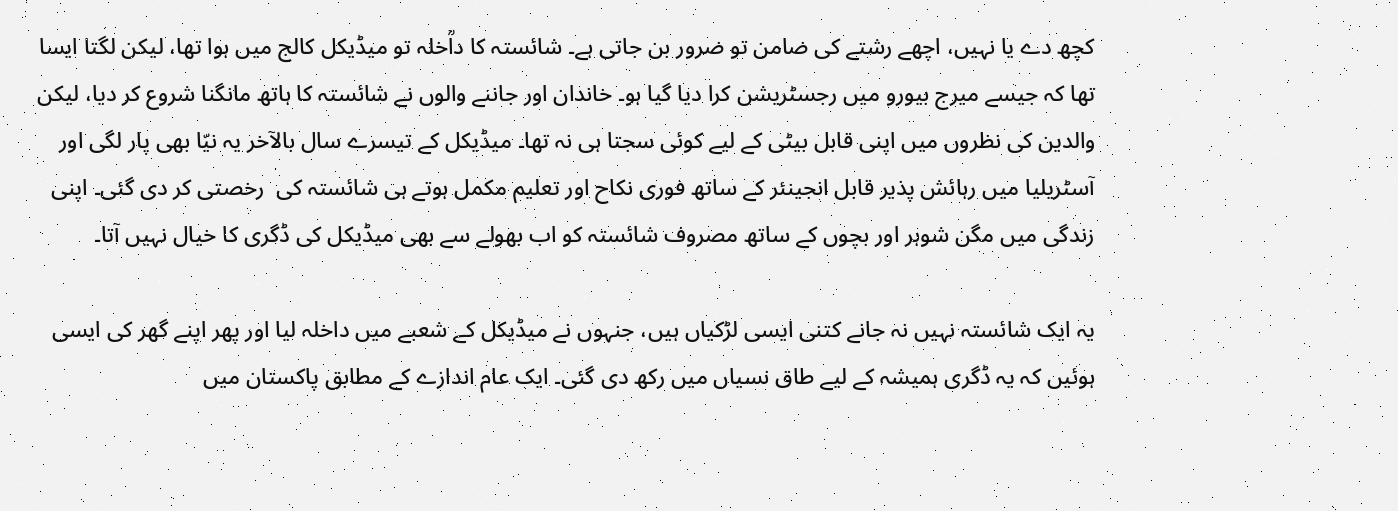کچھ دے یا نہیں، اچھے رشتے کی ضامن تو ضرور بن جاتی ہے۔ شائستہ کا داؒخلہ تو میڈیکل کالج میں ہوا تھا، لیکن لگتا ایسا تھا کہ جیسے میرج بیورو میں رجسٹریشن کرا دیا گیا ہو۔ خاندان اور جاننے والوں نے شائستہ کا ہاتھ مانگنا شروع کر دیا، لیکن والدین کی نظروں میں اپنی قابل بیٹی کے لیے کوئی سجتا ہی نہ تھا۔ میڈیکل کے تیسرے سال بالآخر یہ نیّا بھی پار لگی اور آسٹریلیا میں رہائش پذیر قابل انجینئر کے ساتھ فوری نکاح اور تعلیم مکمل ہوتے ہی شائستہ کی  رخصتی کر دی گئی۔ اپنی زندگی میں مگن شوہر اور بچوں کے ساتھ مصروف شائستہ کو اب بھولے سے بھی میڈیکل کی ڈگری کا خیال نہیں آتا۔

یہ ایک شائستہ نہیں نہ جانے کتنی ایسی لڑکیاں ہیں، جنہوں نے میڈیکل کے شعبے میں داخلہ لیا اور پھر اپنے گھر کی ایسی ہوئیں کہ یہ ڈگری ہمیشہ کے لیے طاق نسیاں میں رکھ دی گئی۔ ایک عام اندازے کے مطابق پاکستان میں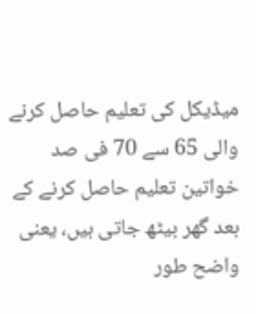میڈیکل کی تعلیم حاصل کرنے والی 65 سے 70 فی صد خواتین تعلیم حاصل کرنے کے بعد گھر بیٹھ جاتی ہیں، یعنی واضح طور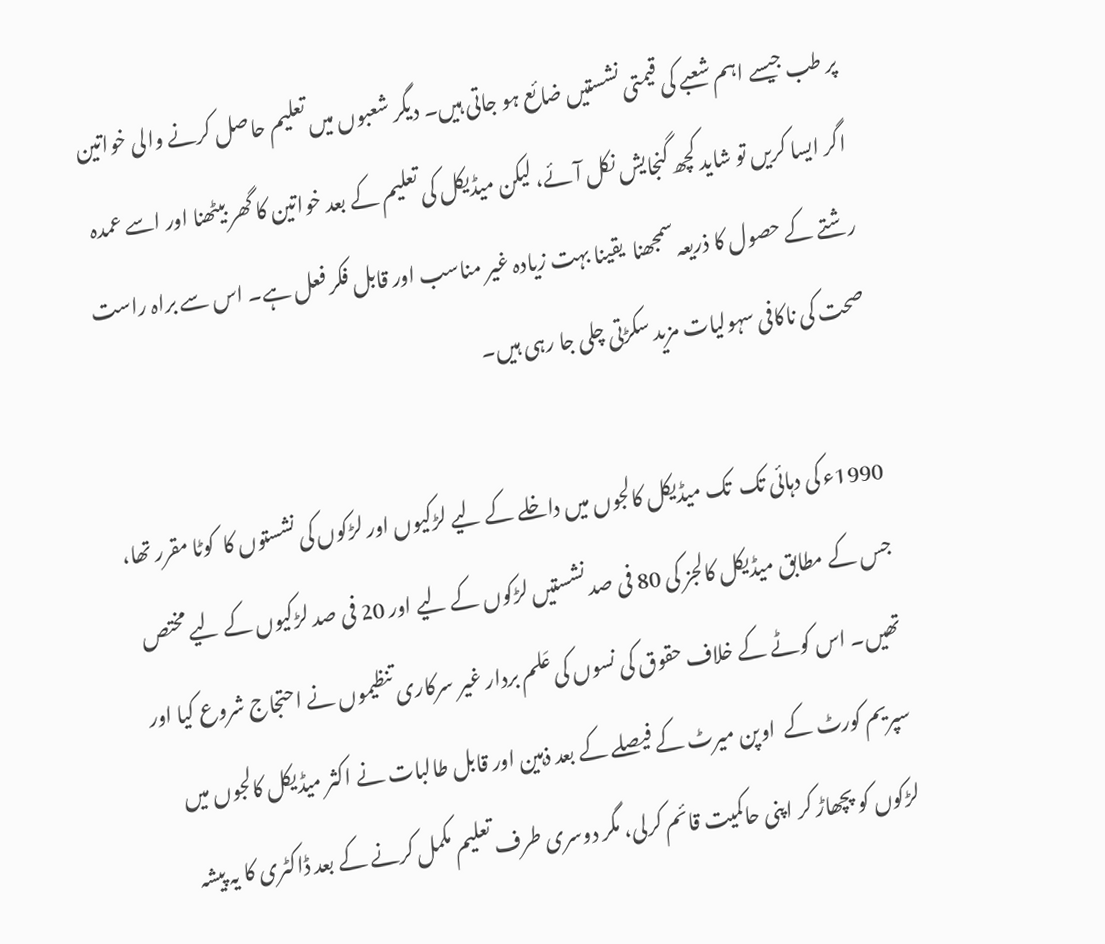پر طب جیسے اہم شعبے کی قیمتی نشستیں ضائع ہو جاتی ہیں۔ دیگر شعبوں میں تعلیم حاصل کرنے والی خواتین اگر ایسا کریں تو شاید کچھ گنجایش نکل آئے، لیکن میڈیکل کی تعلیم کے بعد خواتین کا گھر بیٹھنا اور اسے عمدہ رشتے کے حصول کا ذریعہ سمجھنا  یقینا بہت زیادہ غیر مناسب اور قابل فکر فعل ہے۔ اس سے براہ راست صحت کی ناکافی سہولیات مزید سکڑتی چلی جا رہی ہیں۔

1990ء کی دہائی تک  تک میڈیکل کالجوں میں داخلے کے لیے لڑکیوں اور لڑکوں کی نشستوں کا  کوٹا مقرر تھا، جس کے مطابق میڈیکل کالجز کی 80 فی صد نشستیں لڑکوں کے لیے اور 20 فی صد لڑکیوں کے لیے مختص تھیں۔ اس کوٹے کے خلاف حقوق کی نسوں کی عَلم بردار غیر سرکاری تنظیموں نے احتجاج شروع کیا اور سپریم کورٹ کے  اوپن میرٹ کے فیصلے کے بعد ذہین اور قابل طالبات نے اکثر میڈیکل کالجوں میں لڑکوں کو پچھاڑ کر اپنی حاکمیت قائم کرلی، مگر دوسری طرف تعلیم مکمل کرنے کے بعد ڈاکٹری کا یہ پیشہ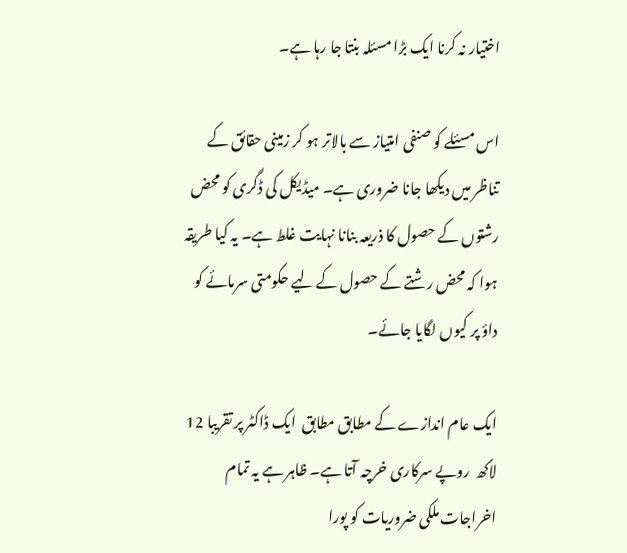اختیار نہ کرنا ایک بڑا مسئلہ بنتا جا رہا ہے۔

اس مسئلے کو صنفی امتیاز سے بالاتر ہو کر زمینی حقائق کے تناظر میں دیکھا جانا ضروری ہے۔ میڈیکل کی ڈگری کو محض رشتوں کے حصول کا ذریعہ بنانا نہایت غلط ہے۔ یہ کیا طریقہ ہوا کہ محض رشتے کے حصول کے لیے حکومتی سرمائے کو داؤ پر کیوں لگایا جائے۔

ایک عام اندازے کے مطابق مطابق  ایک ڈاکٹر پر تقریبا 12 لاکھ  روپے سرکاری خرچہ آتا ہے۔ ظاہر ہے یہ تمام اخراجات ملکی ضروریات کو پورا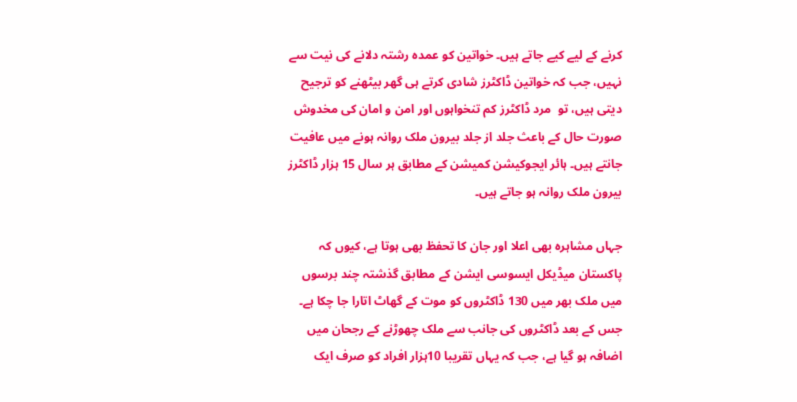کرنے کے لیے کیے جاتے ہیں۔ خواتین کو عمدہ رشتہ دلانے کی نیت سے نہیں، جب کہ خواتین ڈاکٹرز شادی کرتے ہی گھر بیٹھنے کو ترجیح دیتی ہیں، تو  مرد ڈاکٹرز کم تنخواہوں اور امن و امان کی مخدوش صورت حال کے باعث جلد از جلد بیرون ملک روانہ ہونے میں عافیت جانتے ہیں۔ ہائر ایجوکیشن کمیشن کے مطابق ہر سال 15 ہزار ڈاکٹرز بیرون ملک روانہ ہو جاتے ہیں۔

جہاں مشاہرہ بھی اعلا اور جان کا تحفظ بھی ہوتا ہے، کیوں کہ پاکستان میڈیکل ایسوسی ایشن کے مطابق گذشتہ چند برسوں میں ملک بھر میں 130 ڈاکٹروں کو موت کے گھاٹ اتارا جا چکا ہے۔ جس کے بعد ڈاکٹروں کی جانب سے ملک چھوڑنے کے رجحان میں اضافہ ہو گیا ہے، جب کہ یہاں تقریبا 10ہزار افراد کو صرف ایک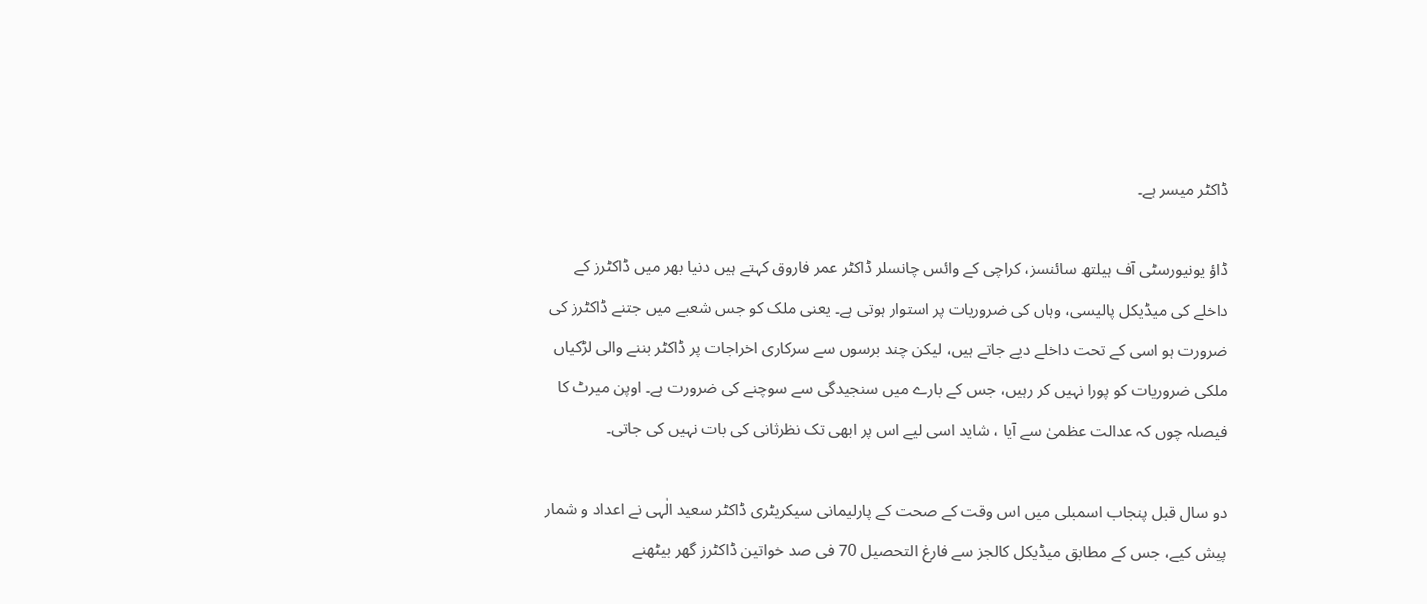ڈاکٹر میسر ہے۔

ڈاؤ یونیورسٹی آف ہیلتھ سائنسز، کراچی کے وائس چانسلر ڈاکٹر عمر فاروق کہتے ہیں دنیا بھر میں ڈاکٹرز کے داخلے کی میڈیکل پالیسی، وہاں کی ضروریات پر استوار ہوتی ہے۔ یعنی ملک کو جس شعبے میں جتنے ڈاکٹرز کی ضرورت ہو اسی کے تحت داخلے دیے جاتے ہیں، لیکن چند برسوں سے سرکاری اخراجات پر ڈاکٹر بننے والی لڑکیاں ملکی ضروریات کو پورا نہیں کر رہیں، جس کے بارے میں سنجیدگی سے سوچنے کی ضرورت ہے۔ اوپن میرٹ کا فیصلہ چوں کہ عدالت عظمیٰ سے آیا ، شاید اسی لیے اس پر ابھی تک نظرثانی کی بات نہیں کی جاتی۔

دو سال قبل پنجاب اسمبلی میں اس وقت کے صحت کے پارلیمانی سیکریٹری ڈاکٹر سعید الٰہی نے اعداد و شمار پیش کیے، جس کے مطابق میڈیکل کالجز سے فارغ التحصیل 70 فی صد خواتین ڈاکٹرز گھر بیٹھنے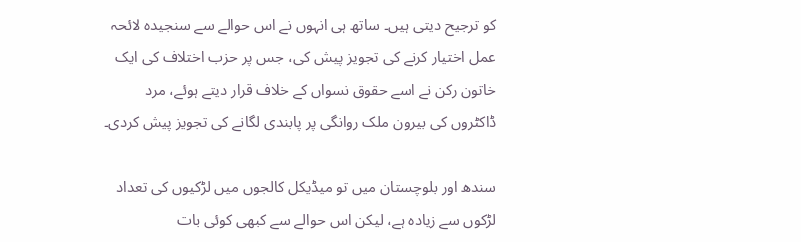کو ترجیح دیتی ہیں۔ ساتھ ہی انہوں نے اس حوالے سے سنجیدہ لائحہ عمل اختیار کرنے کی تجویز پیش کی، جس پر حزب اختلاف کی ایک خاتون رکن نے اسے حقوق نسواں کے خلاف قرار دیتے ہوئے، مرد ڈاکٹروں کی بیرون ملک روانگی پر پابندی لگانے کی تجویز پیش کردی۔

سندھ اور بلوچستان میں تو میڈیکل کالجوں میں لڑکیوں کی تعداد لڑکوں سے زیادہ ہے، لیکن اس حوالے سے کبھی کوئی بات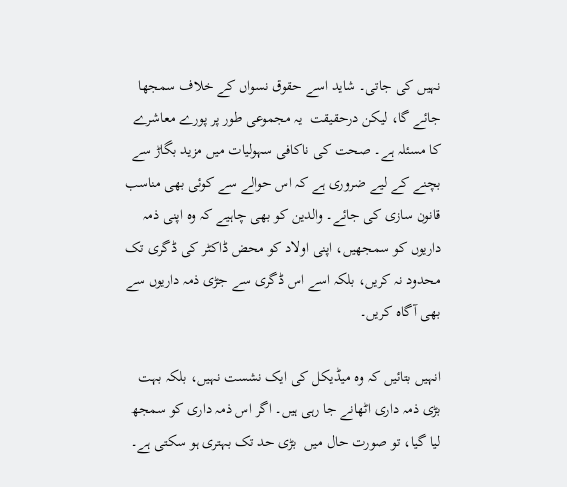نہیں کی جاتی۔ شاید اسے حقوق نسواں کے خلاف سمجھا جائے گا، لیکن درحقیقت  یہ مجموعی طور پر پورے معاشرے کا مسئلہ ہے۔ صحت کی ناکافی سہولیات میں مزید بگاڑ سے بچنے کے لیے ضروری ہے کہ اس حوالے سے کوئی بھی مناسب قانون سازی کی جائے۔ والدین کو بھی چاہیے کہ وہ اپنی ذمہ داریوں کو سمجھیں، اپنی اولاد کو محض ڈاکٹر کی ڈگری تک محدود نہ کریں، بلکہ اسے اس ڈگری سے جڑی ذمہ داریوں سے بھی آگاہ کریں۔

انہیں بتائیں کہ وہ میڈیکل کی ایک نشست نہیں، بلکہ بہت بڑی ذمہ داری اٹھانے جا رہی ہیں۔ اگر اس ذمہ داری کو سمجھ لیا گیا، تو صورت حال میں  بڑی حد تک بہتری ہو سکتی ہے۔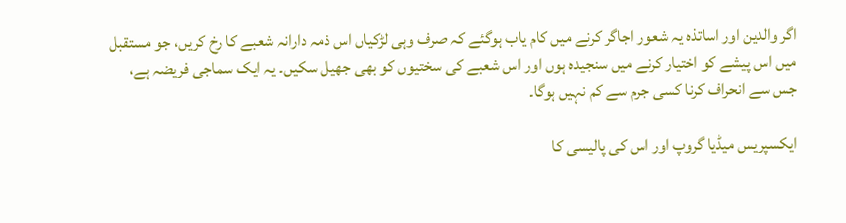اگر والدین اور اساتذہ یہ شعور اجاگر کرنے میں کام یاب ہوگئے کہ صرف وہی لڑکیاں اس ذمہ دارانہ شعبے کا رخ کریں، جو مستقبل میں اس پیشے کو اختیار کرنے میں سنجیدہ ہوں اور اس شعبے کی سختیوں کو بھی جھیل سکیں۔ یہ ایک سماجی فریضہ ہے، جس سے انحراف کرنا کسی جرم سے کم نہیں ہوگا۔

ایکسپریس میڈیا گروپ اور اس کی پالیسی کا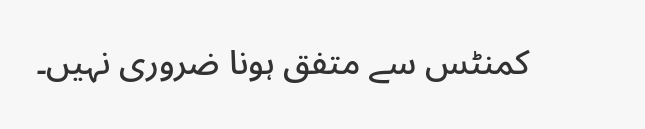کمنٹس سے متفق ہونا ضروری نہیں۔